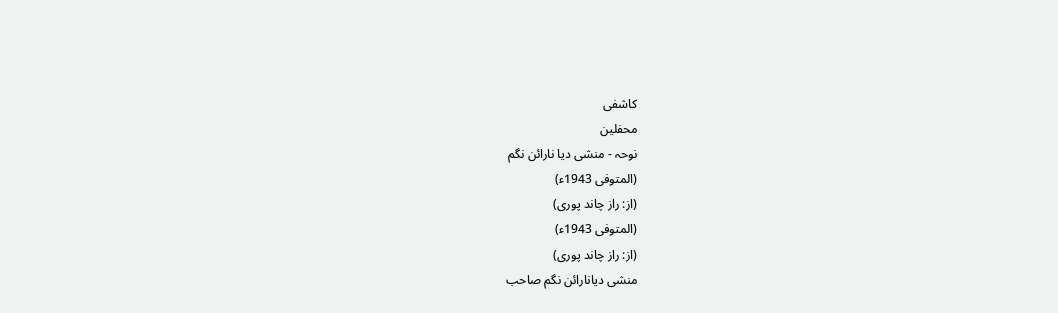کاشفی
محفلین
نوحہ - منشی دیا نارائن نگم
(المتوفی 1943ء)
(از: راز چاند پوری)
(المتوفی 1943ء)
(از: راز چاند پوری)
منشی دیانارائن نگم صاحب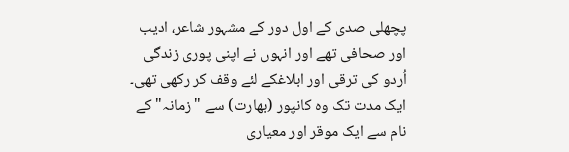پچھلی صدی کے اول دور کے مشہور شاعر، ادیب اور صحافی تھے اور انہوں نے اپنی پوری زندگی اُردو کی ترقی اور ابلاغکے لئے وقف کر رکھی تھی۔ ایک مدت تک وہ کانپور (بھارت) سے "زمانہ" کے نام سے ایک موقر اور معیاری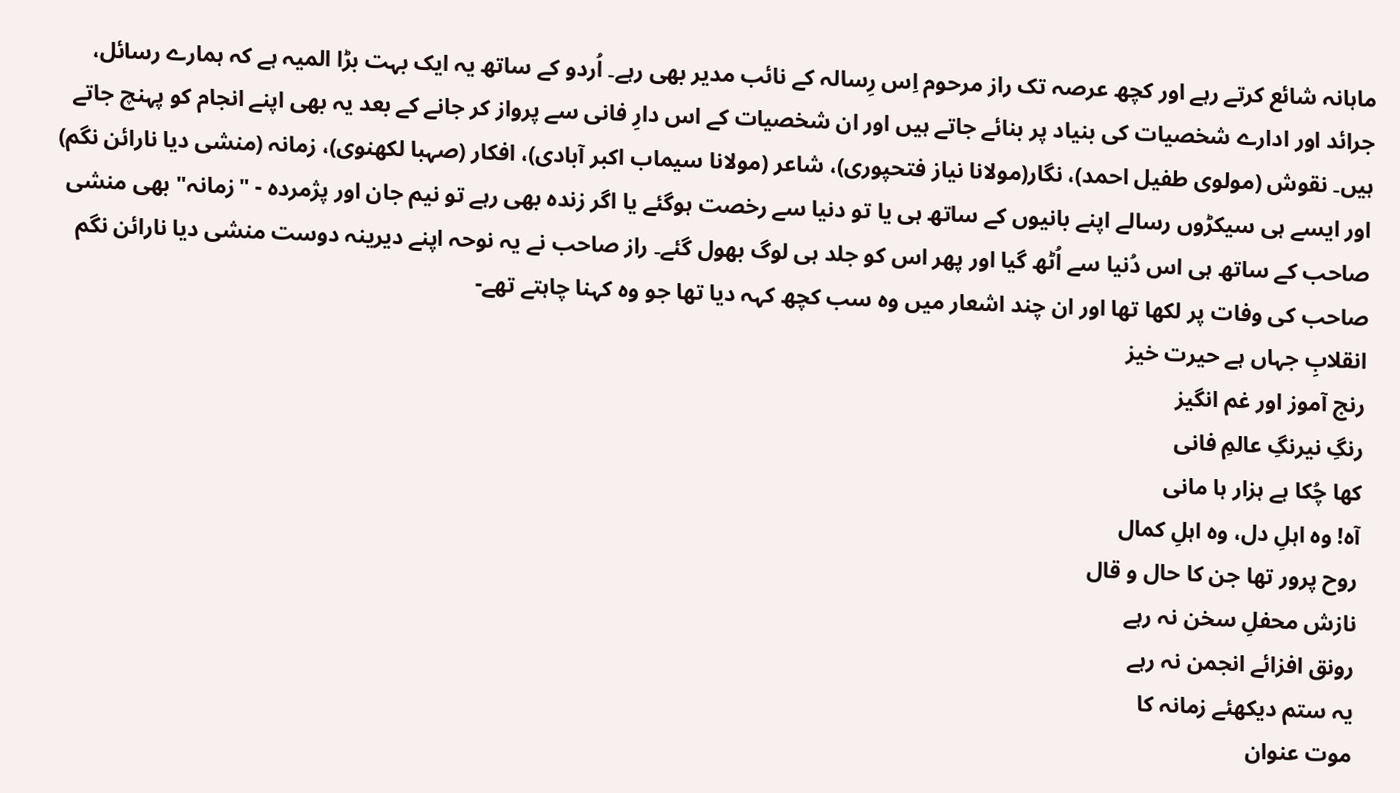ماہانہ شائع کرتے رہے اور کچھ عرصہ تک راز مرحوم اِس رِسالہ کے نائب مدیر بھی رہے۔ اُردو کے ساتھ یہ ایک بہت بڑا المیہ ہے کہ ہمارے رسائل، جرائد اور ادارے شخصیات کی بنیاد پر بنائے جاتے ہیں اور ان شخصیات کے اس دارِ فانی سے پرواز کر جانے کے بعد یہ بھی اپنے انجام کو پہنچ جاتے ہیں۔ نقوش (مولوی طفیل احمد)، نگار(مولانا نیاز فتحپوری)، شاعر (مولانا سیماب اکبر آبادی)، افکار (صہبا لکھنوی)، زمانہ (منشی دیا نارائن نگم) اور ایسے ہی سیکڑوں رسالے اپنے بانیوں کے ساتھ ہی یا تو دنیا سے رخصت ہوگئے یا اگر زندہ بھی رہے تو نیم جان اور پژمردہ - "زمانہ" بھی منشی صاحب کے ساتھ ہی اس دُنیا سے اُٹھ گیا اور پھر اس کو جلد ہی لوگ بھول گئے۔ راز صاحب نے یہ نوحہ اپنے دیرینہ دوست منشی دیا نارائن نگم صاحب کی وفات پر لکھا تھا اور ان چند اشعار میں وہ سب کچھ کہہ دیا تھا جو وہ کہنا چاہتے تھے-
انقلابِ جہاں ہے حیرت خیز
رنج آموز اور غم انگیز
رنگِ نیرنگِ عالمِ فانی
کھا چُکا ہے ہزار ہا مانی
آہ! وہ اہلِ دل، وہ اہلِ کمال
روح پرور تھا جن کا حال و قال
نازش محفلِ سخن نہ رہے
رونق افزائے انجمن نہ رہے
یہ ستم دیکھئے زمانہ کا
موت عنوان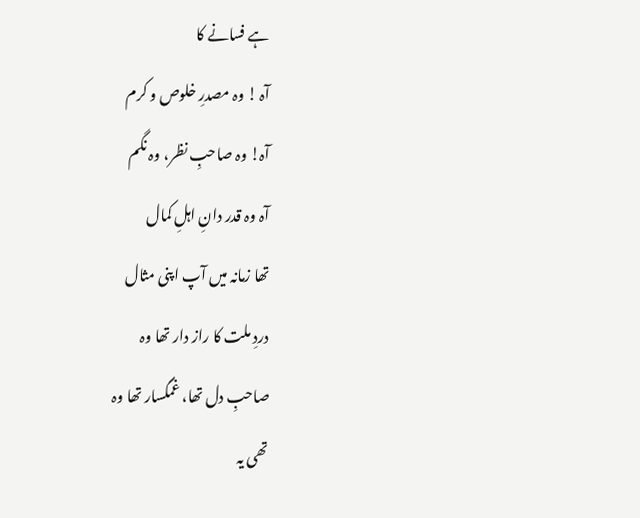ہے فسانے کا
آہ ! وہ مصدرِ خلوص و کرم
آہ! وہ صاحبِ نظر، وہ نگم
آہ وہ قدر دانِ اہلِ کمال
تھا زمانہ میں آپ اپنی مثال
دردِ ملت کا راز دار تھا وہ
صاحبِ دل تھا، غمگسار تھا وہ
تھی یہ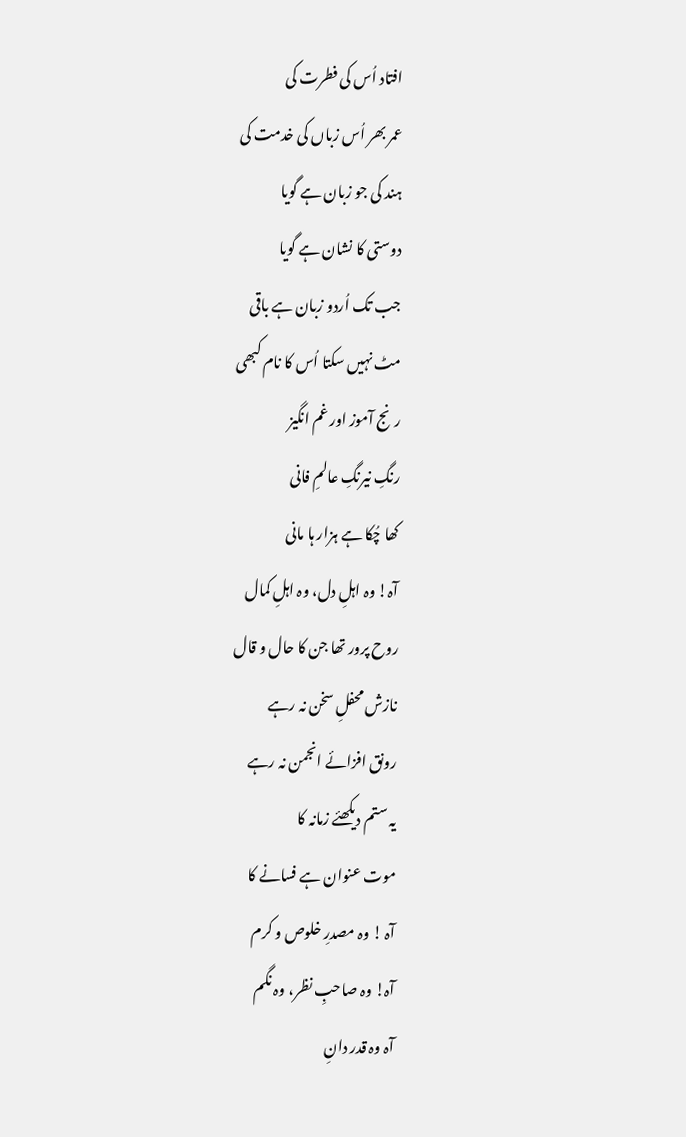افتاد اُس کی فطرت کی
عمر بھر اُس زباں کی خدمت کی
ہند کی جو زبان ہے گویا
دوستی کا نشان ہے گویا
جب تک اُردو زبان ہے باقی
مٹ نہیں سکتا اُس کا نام کبھی
رنج آموز اور غم انگیز
رنگِ نیرنگِ عالمِ فانی
کھا چُکا ہے ہزار ہا مانی
آہ! وہ اہلِ دل، وہ اہلِ کمال
روح پرور تھا جن کا حال و قال
نازش محفلِ سخن نہ رہے
رونق افزائے انجمن نہ رہے
یہ ستم دیکھئے زمانہ کا
موت عنوان ہے فسانے کا
آہ ! وہ مصدرِ خلوص و کرم
آہ! وہ صاحبِ نظر، وہ نگم
آہ وہ قدر دانِ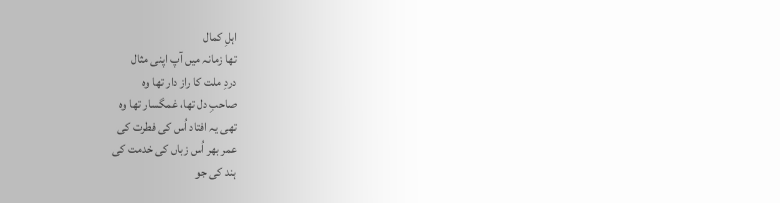اہلِ کمال
تھا زمانہ میں آپ اپنی مثال
دردِ ملت کا راز دار تھا وہ
صاحبِ دل تھا، غمگسار تھا وہ
تھی یہ افتاد اُس کی فطرت کی
عمر بھر اُس زباں کی خدمت کی
ہند کی جو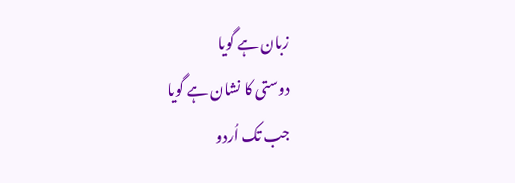زبان ہے گویا
دوستی کا نشان ہے گویا
جب تک اُردو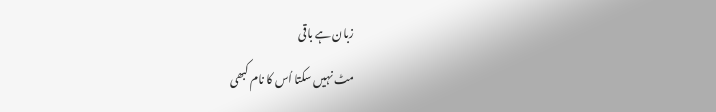زبان ہے باقی
مٹ نہیں سکتا اُس کا نام کبھی